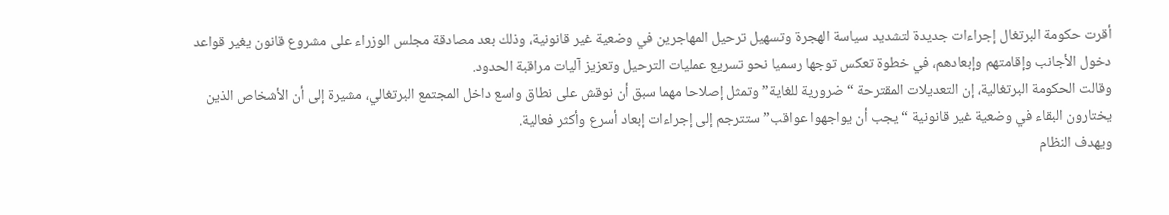أقرت حكومة البرتغال إجراءات جديدة لتشديد سياسة الهجرة وتسهيل ترحيل المهاجرين في وضعية غير قانونية، وذلك بعد مصادقة مجلس الوزراء على مشروع قانون يغير قواعد دخول الأجانب وإقامتهم وإبعادهم، في خطوة تعكس توجها رسميا نحو تسريع عمليات الترحيل وتعزيز آليات مراقبة الحدود.
وقالت الحكومة البرتغالية، إن التعديلات المقترحة “ضرورية للغاية” وتمثل إصلاحا مهما سبق أن نوقش على نطاق واسع داخل المجتمع البرتغالي، مشيرة إلى أن الأشخاص الذين يختارون البقاء في وضعية غير قانونية “يجب أن يواجهوا عواقب” ستترجم إلى إجراءات إبعاد أسرع وأكثر فعالية.
ويهدف النظام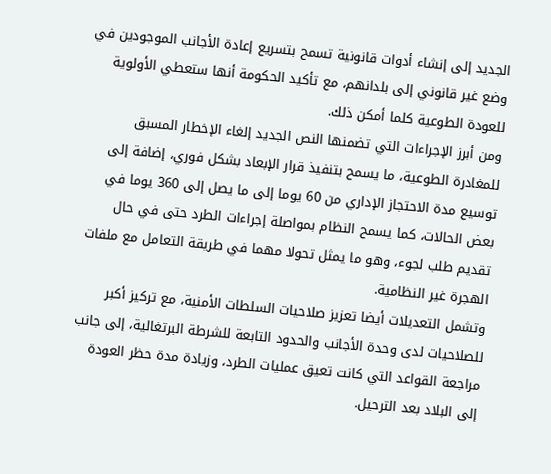الجديد إلى إنشاء أدوات قانونية تسمح بتسريع إعادة الأجانب الموجودين في وضع غير قانوني إلى بلدانهم، مع تأكيد الحكومة أنها ستعطي الأولوية للعودة الطوعية كلما أمكن ذلك.
ومن أبرز الإجراءات التي تضمنها النص الجديد إلغاء الإخطار المسبق للمغادرة الطوعية، ما يسمح بتنفيذ قرار الإبعاد بشكل فوري، إضافة إلى توسيع مدة الاحتجاز الإداري من 60 يوما إلى ما يصل إلى 360 يوما في بعض الحالات، كما يسمح النظام بمواصلة إجراءات الطرد حتى في حال تقديم طلب لجوء، وهو ما يمثل تحولا مهما في طريقة التعامل مع ملفات الهجرة غير النظامية.
وتشمل التعديلات أيضا تعزيز صلاحيات السلطات الأمنية، مع تركيز أكبر للصلاحيات لدى وحدة الأجانب والحدود التابعة للشرطة البرتغالية، إلى جانب مراجعة القواعد التي كانت تعيق عمليات الطرد، وزيادة مدة حظر العودة إلى البلاد بعد الترحيل.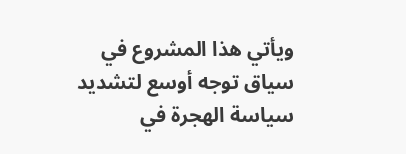ويأتي هذا المشروع في سياق توجه أوسع لتشديد سياسة الهجرة في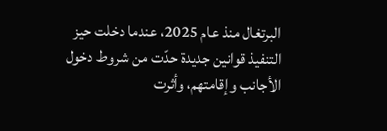البرتغال منذ عام 2025، عندما دخلت حيز التنفيذ قوانين جديدة حدّت من شروط دخول الأجانب وإقامتهم، وأثرت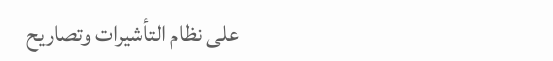على نظام التأشيرات وتصاريح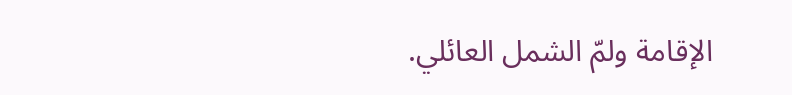الإقامة ولمّ الشمل العائلي.